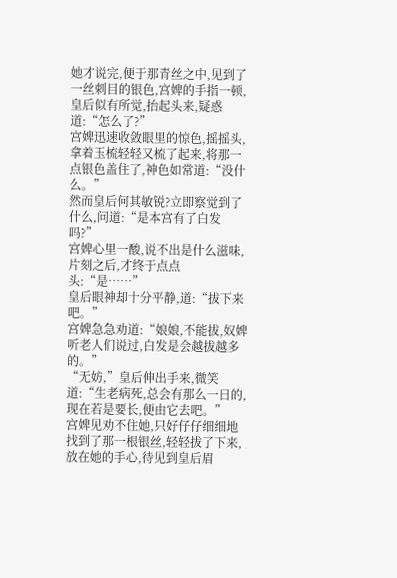她才说完,便于那青丝之中,见到了一丝刺目的银色,宫婢的手指一顿,皇后似有所觉,抬起头来,疑惑道:“怎么了?”
宫婢迅速收敛眼里的惊色,摇摇头,拿着玉梳轻轻又梳了起来,将那一点银色盖住了,神色如常道:“没什么。”
然而皇后何其敏锐?立即察觉到了什么,问道:“是本宫有了白发吗?”
宫婢心里一酸,说不出是什么滋味,片刻之后,才终于点点头:“是……”
皇后眼神却十分平静,道:“拔下来吧。”
宫婢急急劝道:“娘娘,不能拔,奴婢听老人们说过,白发是会越拔越多的。”
“无妨,”皇后伸出手来,微笑道:“生老病死,总会有那么一日的,现在若是要长,便由它去吧。”
宫婢见劝不住她,只好仔仔细细地找到了那一根银丝,轻轻拔了下来,放在她的手心,待见到皇后眉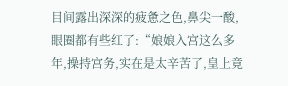目间露出深深的疲惫之色,鼻尖一酸,眼圈都有些红了:“娘娘入宫这么多年,操持宫务,实在是太辛苦了,皇上竟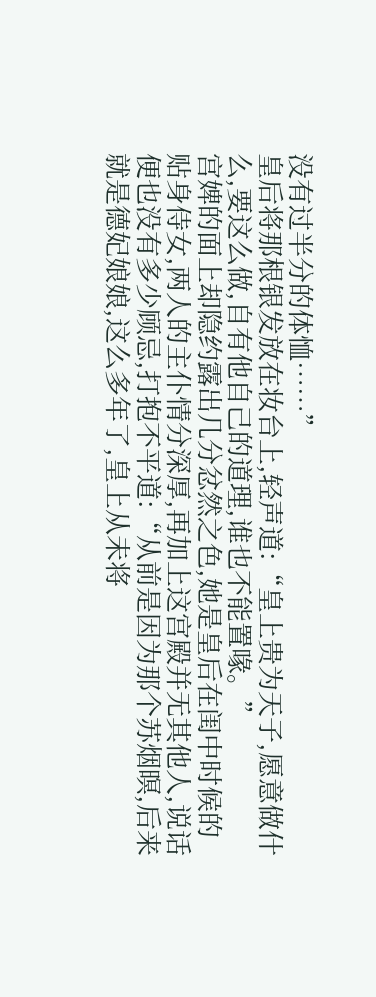没有过半分的体恤……”
皇后将那根银发放在妆台上,轻声道:“皇上贵为天子,愿意做什么,要这么做,自有他自己的道理,谁也不能置喙。”
宫婢的面上却隐约露出几分忿然之色,她是皇后在闺中时候的贴身侍女,两人的主仆情分深厚,再加上这宫殿并无其他人,说话便也没有多少顾忌,打抱不平道:“从前是因为那个苏烟暝,后来就是德妃娘娘,这么多年了,皇上从未将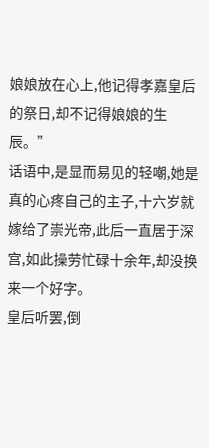娘娘放在心上,他记得孝嘉皇后的祭日,却不记得娘娘的生辰。”
话语中,是显而易见的轻嘲,她是真的心疼自己的主子,十六岁就嫁给了崇光帝,此后一直居于深宫,如此操劳忙碌十余年,却没换来一个好字。
皇后听罢,倒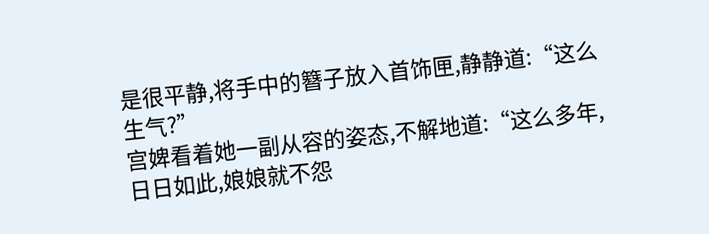是很平静,将手中的簪子放入首饰匣,静静道:“这么生气?”
宫婢看着她一副从容的姿态,不解地道:“这么多年,日日如此,娘娘就不怨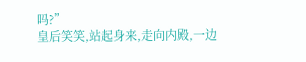吗?”
皇后笑笑,站起身来,走向内殿,一边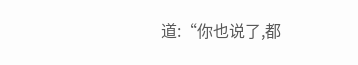道:“你也说了,都